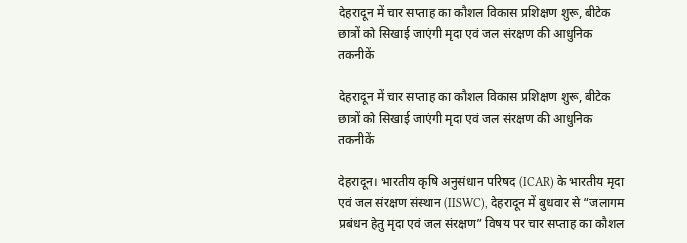देहरादून में चार सप्ताह का कौशल विकास प्रशिक्षण शुरू, बीटेक छात्रों को सिखाई जाएंगी मृदा एवं जल संरक्षण की आधुनिक तकनीकें

देहरादून में चार सप्ताह का कौशल विकास प्रशिक्षण शुरू, बीटेक छात्रों को सिखाई जाएंगी मृदा एवं जल संरक्षण की आधुनिक तकनीकें

देहरादून। भारतीय कृषि अनुसंधान परिषद (ICAR) के भारतीय मृदा एवं जल संरक्षण संस्थान (IISWC), देहरादून में बुधवार से “जलागम प्रबंधन हेतु मृदा एवं जल संरक्षण” विषय पर चार सप्ताह का कौशल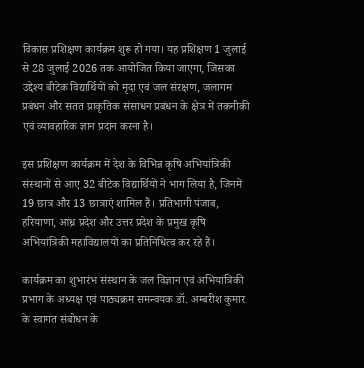विकास प्रशिक्षण कार्यक्रम शुरू हो गया। यह प्रशिक्षण 1 जुलाई से 28 जुलाई 2026 तक आयोजित किया जाएगा, जिसका उद्देश्य बीटेक विद्यार्थियों को मृदा एवं जल संरक्षण, जलागम प्रबंधन और सतत प्राकृतिक संसाधन प्रबंधन के क्षेत्र में तकनीकी एवं व्यावहारिक ज्ञान प्रदान करना है।

इस प्रशिक्षण कार्यक्रम में देश के विभिन्न कृषि अभियांत्रिकी संस्थानों से आए 32 बीटेक विद्यार्थियों ने भाग लिया है, जिनमें 19 छात्र और 13 छात्राएं शामिल हैं। प्रतिभागी पंजाब, हरियाणा, आंध्र प्रदेश और उत्तर प्रदेश के प्रमुख कृषि अभियांत्रिकी महाविद्यालयों का प्रतिनिधित्व कर रहे हैं।

कार्यक्रम का शुभारंभ संस्थान के जल विज्ञान एवं अभियांत्रिकी प्रभाग के अध्यक्ष एवं पाठ्यक्रम समन्वयक डॉ. अम्बरीश कुमार के स्वागत संबोधन के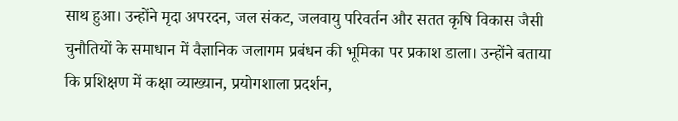साथ हुआ। उन्होंने मृदा अपरदन, जल संकट, जलवायु परिवर्तन और सतत कृषि विकास जैसी चुनौतियों के समाधान में वैज्ञानिक जलागम प्रबंधन की भूमिका पर प्रकाश डाला। उन्होंने बताया कि प्रशिक्षण में कक्षा व्याख्यान, प्रयोगशाला प्रदर्शन,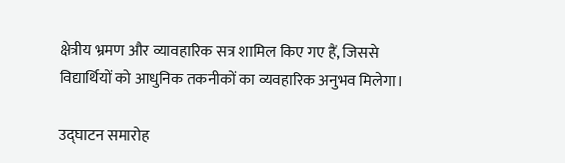क्षेत्रीय भ्रमण और व्यावहारिक सत्र शामिल किए गए हैं, जिससे विद्यार्थियों को आधुनिक तकनीकों का व्यवहारिक अनुभव मिलेगा।

उद्घाटन समारोह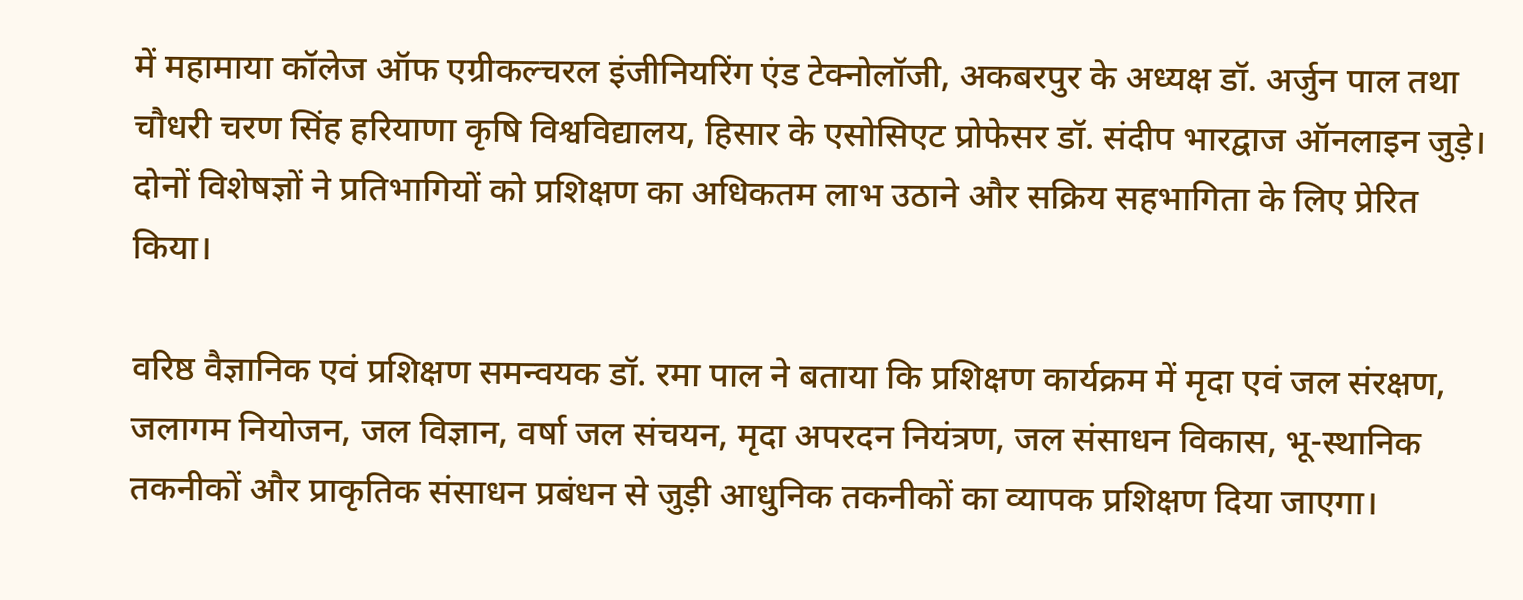में महामाया कॉलेज ऑफ एग्रीकल्चरल इंजीनियरिंग एंड टेक्नोलॉजी, अकबरपुर के अध्यक्ष डॉ. अर्जुन पाल तथा चौधरी चरण सिंह हरियाणा कृषि विश्वविद्यालय, हिसार के एसोसिएट प्रोफेसर डॉ. संदीप भारद्वाज ऑनलाइन जुड़े। दोनों विशेषज्ञों ने प्रतिभागियों को प्रशिक्षण का अधिकतम लाभ उठाने और सक्रिय सहभागिता के लिए प्रेरित किया।

वरिष्ठ वैज्ञानिक एवं प्रशिक्षण समन्वयक डॉ. रमा पाल ने बताया कि प्रशिक्षण कार्यक्रम में मृदा एवं जल संरक्षण, जलागम नियोजन, जल विज्ञान, वर्षा जल संचयन, मृदा अपरदन नियंत्रण, जल संसाधन विकास, भू-स्थानिक तकनीकों और प्राकृतिक संसाधन प्रबंधन से जुड़ी आधुनिक तकनीकों का व्यापक प्रशिक्षण दिया जाएगा।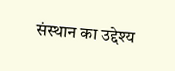संस्थान का उद्देश्य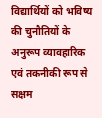विद्यार्थियों को भविष्य की चुनौतियों के अनुरूप व्यावहारिक एवं तकनीकी रूप से सक्षम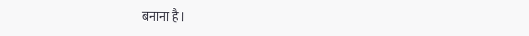बनाना है।